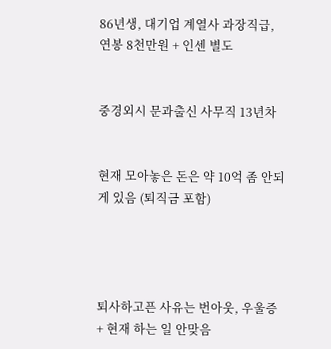86년생, 대기업 계열사 과장직급, 연봉 8천만원 + 인센 별도


중경외시 문과출신 사무직 13년차


현재 모아놓은 돈은 약 10억 좀 안되게 있음 (퇴직금 포함)




퇴사하고픈 사유는 번아웃, 우울증 + 현재 하는 일 안맞음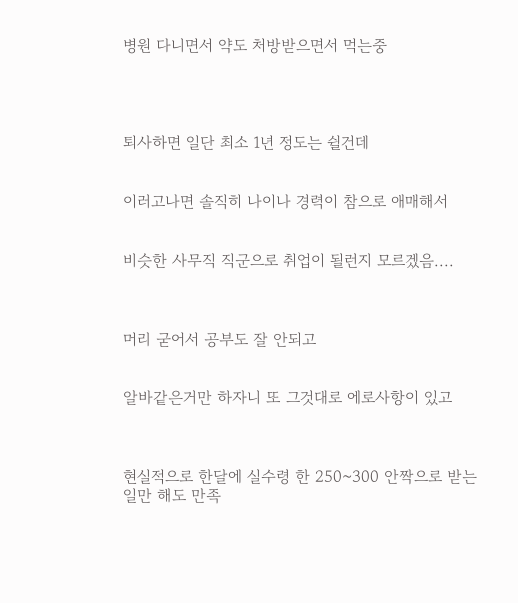병원 다니면서 약도 처방받으면서 먹는중




퇴사하면 일단 최소 1년 정도는 쉴건데


이러고나면 솔직히 나이나 경력이 참으로 애매해서


비슷한 사무직 직군으로 취업이 될런지 모르겠음....



머리 굳어서 공부도 잘 안되고


알바같은거만 하자니 또 그것대로 에로사항이 있고



현실적으로 한달에 실수령 한 250~300 안짝으로 받는 일만 해도 만족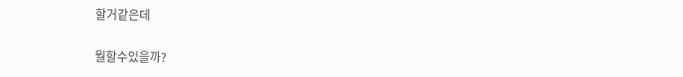할거같은데


뭘할수있을까?